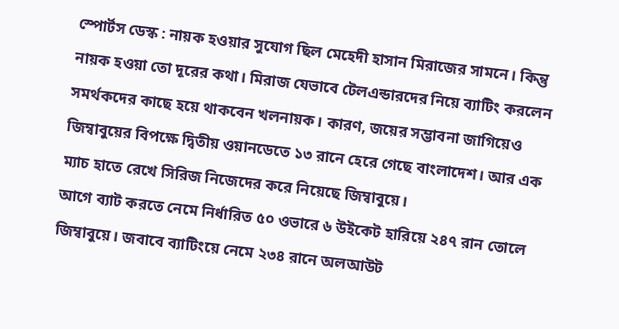স্পোর্টস ডেস্ক : নায়ক হওয়ার সুযোগ ছিল মেহেদী হাসান মিরাজের সামনে। কিন্তু নায়ক হওয়া তো দূরের কথা। মিরাজ যেভাবে টেলএন্ডারদের নিয়ে ব্যাটিং করলেন সমর্থকদের কাছে হয়ে থাকবেন খলনায়ক। কারণ, জয়ের সম্ভাবনা জাগিয়েও জিম্বাবুয়ের বিপক্ষে দ্বিতীয় ওয়ানডেতে ১৩ রানে হেরে গেছে বাংলাদেশ। আর এক ম্যাচ হাতে রেখে সিরিজ নিজেদের করে নিয়েছে জিম্বাবুয়ে।
আগে ব্যাট করতে নেমে নির্ধারিত ৫০ ওভারে ৬ উইকেট হারিয়ে ২৪৭ রান তোলে জিম্বাবুয়ে। জবাবে ব্যাটিংয়ে নেমে ২৩৪ রানে অলআউট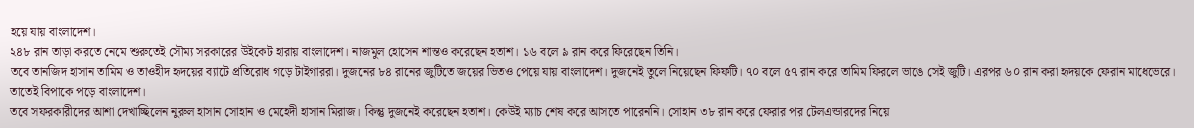হয়ে যায় বাংলাদেশ।
২৪৮ রান তাড়া করতে নেমে শুরুতেই সৌম্য সরকারের উইকেট হারায় বাংলাদেশ। নাজমুল হোসেন শান্তও করেছেন হতাশ। ১৬ বলে ৯ রান করে ফিরেছেন তিনি।
তবে তানজিদ হাসান তামিম ও তাওহীদ হৃদয়ের ব্যাটে প্রতিরোধ গড়ে টাইগাররা। দুজনের ৮৪ রানের জুটিতে জয়ের ভিতও পেয়ে যায় বাংলাদেশ। দুজনেই তুলে নিয়েছেন ফিফটি। ৭০ বলে ৫৭ রান করে তামিম ফিরলে ভাঙে সেই জুটি। এরপর ৬০ রান করা হৃদয়কে ফেরান মাধেভেরে। তাতেই বিপাকে পড়ে বাংলাদেশ।
তবে সফরকারীদের আশা দেখাচ্ছিলেন নুরুল হাসান সোহান ও মেহেদী হাসান মিরাজ। কিন্তু দুজনেই করেছেন হতাশ। কেউই ম্যাচ শেষ করে আসতে পারেননি। সোহান ৩৮ রান করে ফেরার পর টেলএন্ডারদের নিয়ে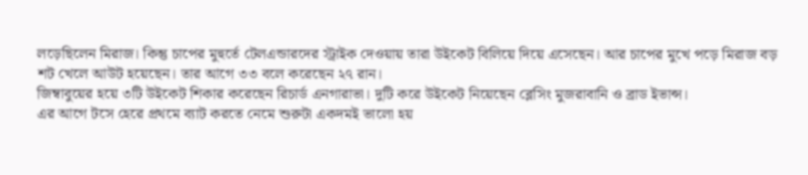লড়েছিলেন মিরাজ। কিন্তু চাপের মুহুর্তে টেলএন্ডারদের স্ট্রাইক দেওয়ায় তারা উইকেট বিলিয়ে দিয়ে এসেছেন। আর চাপের মুখে পড়ে মিরাজ বড় শট খেলে আউট হয়েছেন। তার আগে ৩৩ বলে করেছেন ২৭ রান।
জিম্বাবুয়ের হয়ে ৩টি উইকেট শিকার করেছেন রিচার্ড এনগারাভা। দুটি করে উইকেট নিয়েছেন ব্লেসিং মুজরাবানি ও ব্রাড ইভান্স।
এর আগে টসে হেরে প্রথমে ব্যাট করতে নেমে শুরুটা একদমই ভালো হয়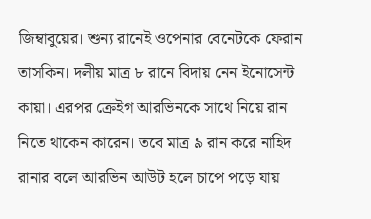জিম্বাবুয়ের। শুন্য রানেই ওপেনার বেনেটকে ফেরান তাসকিন। দলীয় মাত্র ৮ রানে বিদায় নেন ইনোসেন্ট কায়া। এরপর ক্রেইগ আরভিনকে সাথে নিয়ে রান নিতে থাকেন কারেন। তবে মাত্র ৯ রান করে নাহিদ রানার বলে আরভিন আউট হলে চাপে পড়ে যায়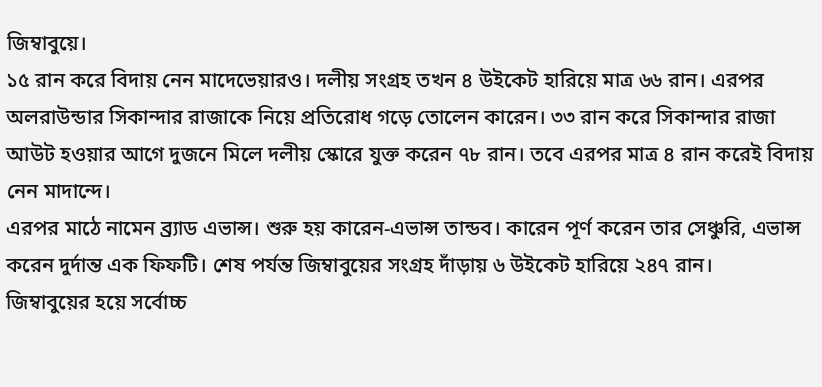জিম্বাবুয়ে।
১৫ রান করে বিদায় নেন মাদেভেয়ারও। দলীয় সংগ্রহ তখন ৪ উইকেট হারিয়ে মাত্র ৬৬ রান। এরপর অলরাউন্ডার সিকান্দার রাজাকে নিয়ে প্রতিরোধ গড়ে তোলেন কারেন। ৩৩ রান করে সিকান্দার রাজা আউট হওয়ার আগে দুজনে মিলে দলীয় স্কোরে যুক্ত করেন ৭৮ রান। তবে এরপর মাত্র ৪ রান করেই বিদায় নেন মাদান্দে।
এরপর মাঠে নামেন ব্র্যাড এভান্স। শুরু হয় কারেন-এভান্স তান্ডব। কারেন পূর্ণ করেন তার সেঞ্চুরি, এভান্স করেন দুর্দান্ত এক ফিফটি। শেষ পর্যন্ত জিম্বাবুয়ের সংগ্রহ দাঁড়ায় ৬ উইকেট হারিয়ে ২৪৭ রান।
জিম্বাবুয়ের হয়ে সর্বোচ্চ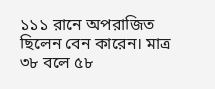১১১ রানে অপরাজিত ছিলেন বেন কারেন। মাত্র ৩৮ বলে ৫৮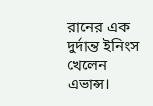রানের এক দুর্দান্ত ইনিংস খেলেন এভান্স।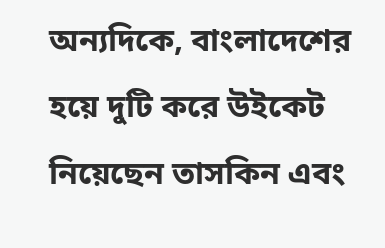অন্যদিকে, বাংলাদেশের হয়ে দুটি করে উইকেট নিয়েছেন তাসকিন এবং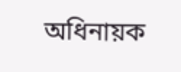অধিনায়ক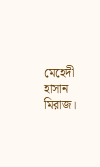মেহেদী হাসান মিরাজ।